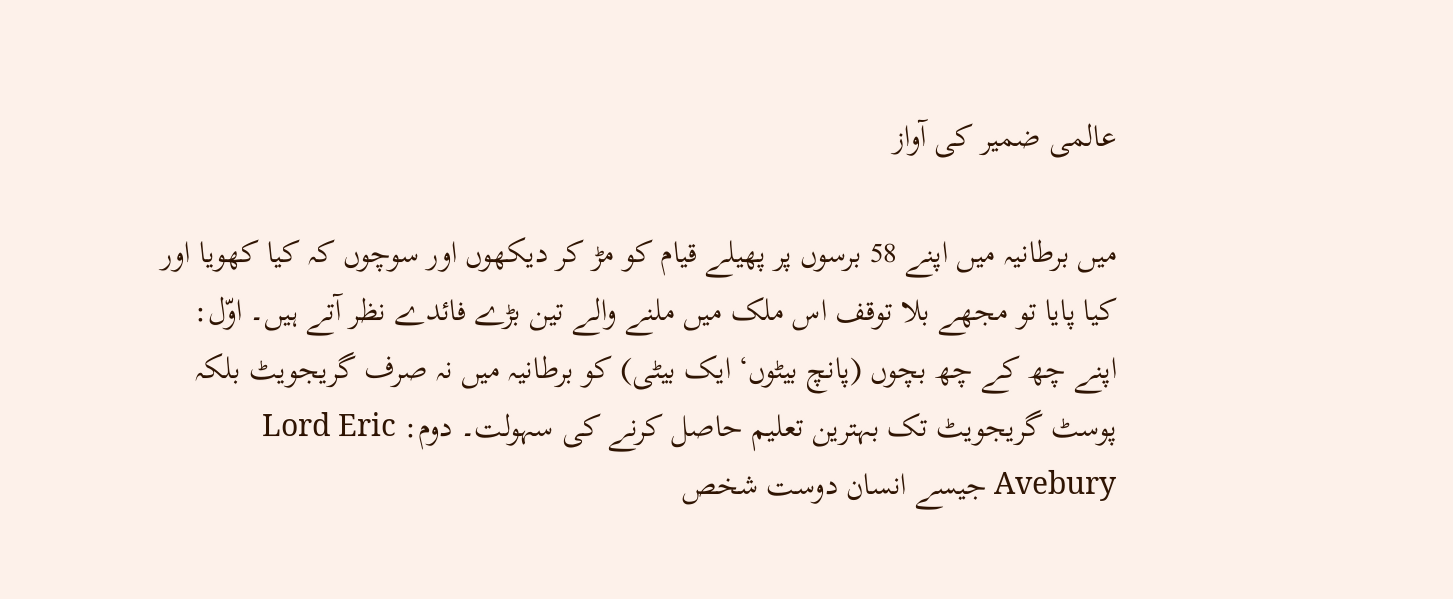عالمی ضمیر کی آواز

میں برطانیہ میں اپنے 58 برسوں پر پھیلے قیام کو مڑ کر دیکھوں اور سوچوں کہ کیا کھویا اور کیا پایا تو مجھے بلا توقف اس ملک میں ملنے والے تین بڑے فائدے نظر آتے ہیں۔ اوّل: اپنے چھ کے چھ بچوں (پانچ بیٹوں‘ ایک بیٹی) کو برطانیہ میں نہ صرف گریجویٹ بلکہ پوسٹ گریجویٹ تک بہترین تعلیم حاصل کرنے کی سہولت۔ دوم: Lord Eric Avebury جیسے انسان دوست شخص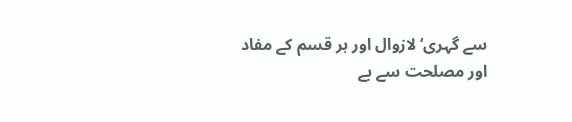سے گہری‘ لازوال اور ہر قسم کے مفاد اور مصلحت سے بے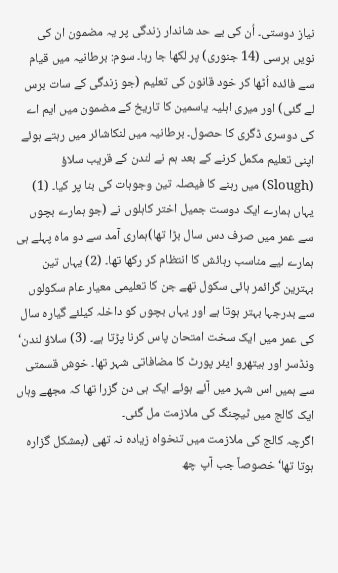نیاز دوستی۔ اُن کی بے حد شاندار زندگی پر یہ مضمون ان کی نویں برسی (14 جنوری) پر لکھا جا رہا۔ سوم: برطانیہ میں قیام سے فائدہ اُٹھا کر خود قانون کی تعلیم (جو زندگی کے سات برس لے گئی) اور میری اہلیہ یاسمین کا تاریخ کے مضمون میں ایم اے کی دوسری ڈگری کا حصول۔ برطانیہ میں لنکاشائر میں رہتے ہوئے اپنی تعلیم مکمل کرنے کے بعد ہم نے لندن کے قریب سلاؤ (Slough) میں رہنے کا فیصلہ تین وجوہات کی بنا پر کیا۔ (1) یہاں ہمارے ایک دوست جمیل اختر کاہلوں نے (جو ہمارے بچوں سے عمر میں صرف دس سال بڑا تھا)ہماری آمد سے دو ماہ پہلے ہی ہمارے لیے مناسب رہائش کا انتظام کر رکھا تھا۔ (2) یہاں تین بہترین گرائمر ہائی سکول تھے جن کا تعلیمی معیار عام سکولوں سے بدرجہا بہتر ہوتا ہے اور یہاں بچوں کو داخلہ کیلئے گیارہ سال کی عمر میں ایک سخت امتحان پاس کرنا پڑتا ہے۔ (3) سلاؤ لندن‘ ونڈسر اور ہیتھرو ایئر پورٹ کا مضافاتی شہر تھا۔ خوش قسمتی سے ہمیں اس شہر میں آئے ہوئے ایک ہی دن گزرا تھا کہ مجھے وہاں ایک کالج میں ٹیچنگ کی ملازمت مل گئی۔
اگرچہ کالج کی ملازمت میں تنخواہ زیادہ نہ تھی (بمشکل گزارہ ہوتا تھا‘ خصوصاً جب آپ چھ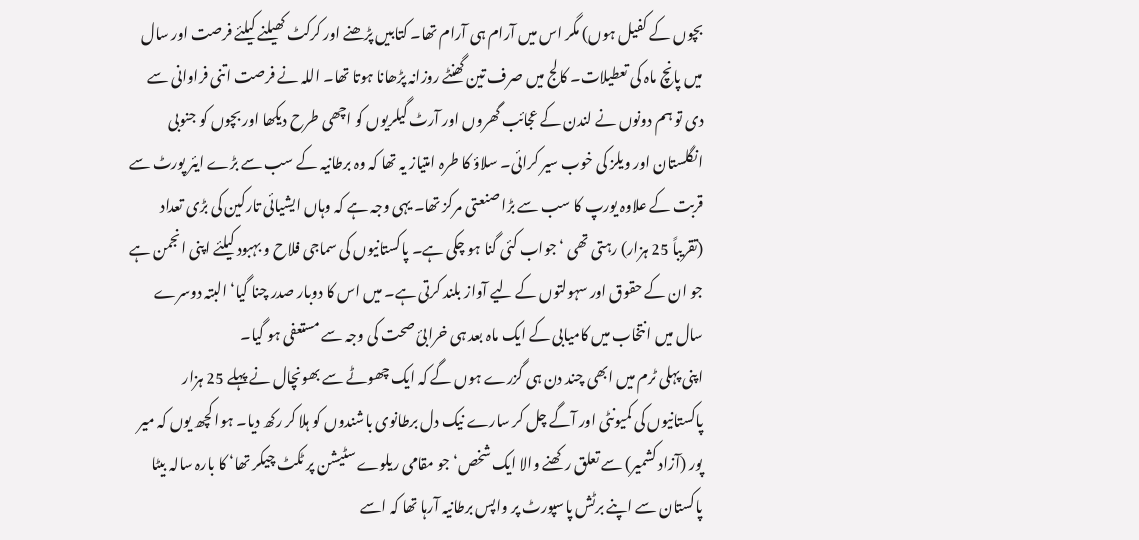بچوں کے کفیل ہوں) مگر اس میں آرام ہی آرام تھا۔ کتابیں پڑھنے اور کرکٹ کھیلنے کیلئے فرصت اور سال میں پانچ ماہ کی تعطیلات۔ کالج میں صرف تین گھنٹے روزانہ پڑھانا ہوتا تھا۔ اللہ نے فرصت اتنی فراوانی سے دی تو ہم دونوں نے لندن کے عجائب گھروں اور آرٹ گیلریوں کو اچھی طرح دیکھا اور بچوں کو جنوبی انگلستان اور ویلز کی خوب سیر کرائی۔ سلاؤ کا طرہ امتیاز یہ تھا کہ وہ برطانیہ کے سب سے بڑے ایئر پورٹ سے قربت کے علاوہ یورپ کا سب سے بڑا صنعتی مرکز تھا۔ یہی وجہ ہے کہ وہاں ایشیائی تارکین کی بڑی تعداد (تقریباً 25 ہزار) رہتی تھی ‘ جواب کئی گنا ہو چکی ہے۔ پاکستانیوں کی سماجی فلاح و بہبود کیلئے اپنی انجمن ہے جو ان کے حقوق اور سہولتوں کے لیے آواز بلند کرتی ہے۔ میں اس کا دوبار صدر چنا گیا‘ البتہ دوسرے سال میں انتخاب میں کامیابی کے ایک ماہ بعد ہی خرابیٔ صحت کی وجہ سے مستعفی ہو گیا۔
اپنی پہلی ٹرم میں ابھی چند دن ہی گزرے ہوں گے کہ ایک چھوٹے سے بھونچال نے پہلے 25 ہزار پاکستانیوں کی کمیونٹی اور آگے چل کر سارے نیک دل برطانوی باشندوں کو ہلا کر رکھ دیا۔ ہوا کچھ یوں کہ میر پور (آزاد کشمیر) سے تعلق رکھنے والا ایک شخص‘ جو مقامی ریلوے سٹیشن پر ٹکٹ چیکر تھا‘ کا بارہ سالہ بیٹا پاکستان سے اپنے برٹش پاسپورٹ پر واپس برطانیہ آرہا تھا کہ اسے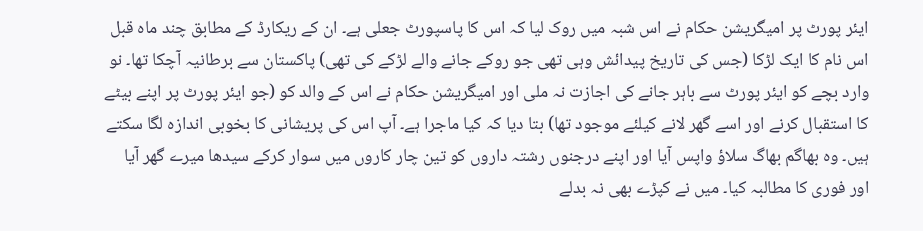ایئر پورٹ پر امیگریشن حکام نے اس شبہ میں روک لیا کہ اس کا پاسپورٹ جعلی ہے۔ ان کے ریکارڈ کے مطابق چند ماہ قبل اس نام کا ایک لڑکا (جس کی تاریخ پیدائش وہی تھی جو روکے جانے والے لڑکے کی تھی) پاکستان سے برطانیہ آچکا تھا۔ نو وارد بچے کو ایئر پورٹ سے باہر جانے کی اجازت نہ ملی اور امیگریشن حکام نے اس کے والد کو (جو ایئر پورٹ پر اپنے بیٹے کا استقبال کرنے اور اسے گھر لانے کیلئے موجود تھا) بتا دیا کہ کیا ماجرا ہے۔ آپ اس کی پریشانی کا بخوبی اندازہ لگا سکتے ہیں۔ وہ بھاگم بھاگ سلاؤ واپس آیا اور اپنے درجنوں رشتہ داروں کو تین چار کاروں میں سوار کرکے سیدھا میرے گھر آیا اور فوری کا مطالبہ کیا۔ میں نے کپڑے بھی نہ بدلے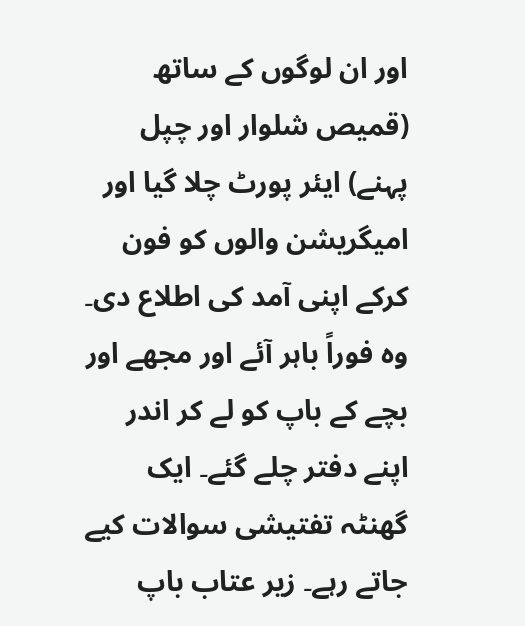اور ان لوگوں کے ساتھ (قمیص شلوار اور چپل پہنے) ایئر پورٹ چلا گیا اور امیگریشن والوں کو فون کرکے اپنی آمد کی اطلاع دی۔ وہ فوراً باہر آئے اور مجھے اور بچے کے باپ کو لے کر اندر اپنے دفتر چلے گئے۔ ایک گھنٹہ تفتیشی سوالات کیے جاتے رہے۔ زیر عتاب باپ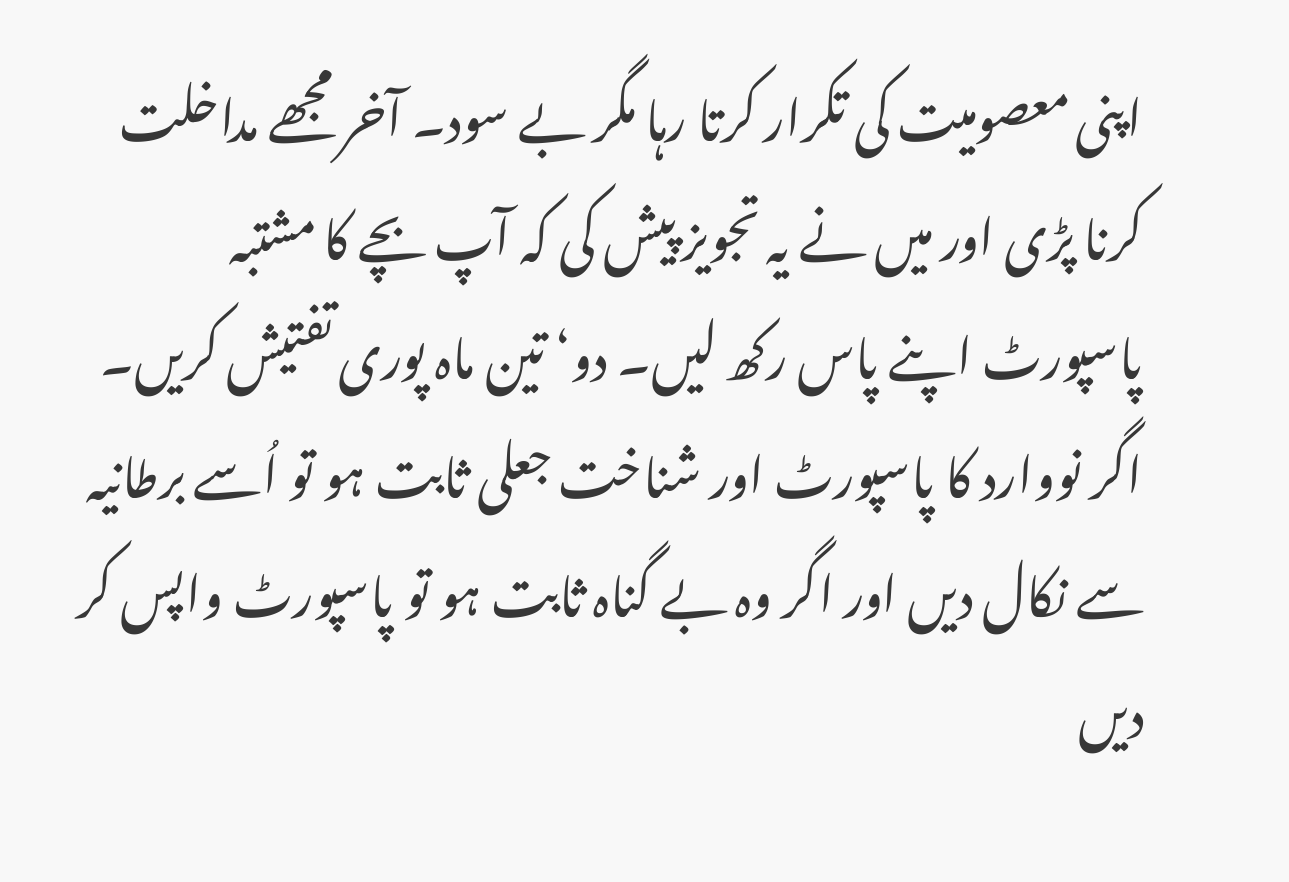اپنی معصومیت کی تکرار کرتا رہا مگر بے سود۔ آخر مجھے مداخلت کرنا پڑی اور میں نے یہ تجویز پیش کی کہ آپ بچے کا مشتبہ پاسپورٹ اپنے پاس رکھ لیں۔ دو‘ تین ماہ پوری تفتیش کریں۔ اگر نووارد کا پاسپورٹ اور شناخت جعلی ثابت ہو تو اُسے برطانیہ سے نکال دیں اور اگر وہ بے گناہ ثابت ہو تو پاسپورٹ واپس کر دیں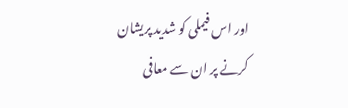اور اس فیملی کو شدید پریشان کرنے پر ان سے معافی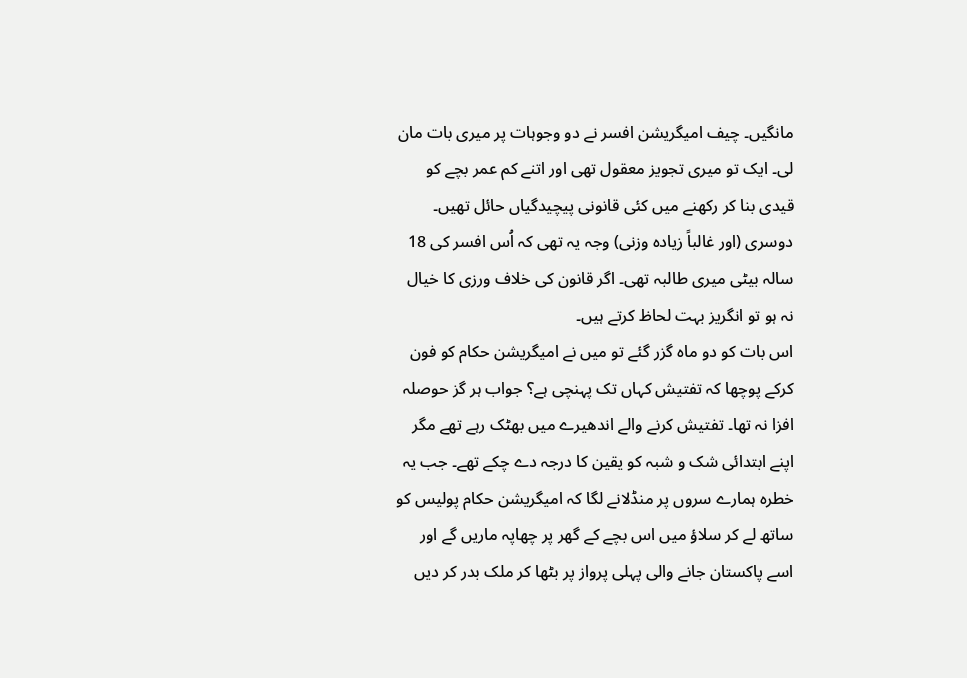مانگیں۔ چیف امیگریشن افسر نے دو وجوہات پر میری بات مان لی۔ ایک تو میری تجویز معقول تھی اور اتنے کم عمر بچے کو قیدی بنا کر رکھنے میں کئی قانونی پیچیدگیاں حائل تھیں۔ دوسری (اور غالباً زیادہ وزنی) وجہ یہ تھی کہ اُس افسر کی 18 سالہ بیٹی میری طالبہ تھی۔ اگر قانون کی خلاف ورزی کا خیال نہ ہو تو انگریز بہت لحاظ کرتے ہیں۔
اس بات کو دو ماہ گزر گئے تو میں نے امیگریشن حکام کو فون کرکے پوچھا کہ تفتیش کہاں تک پہنچی ہے؟ جواب ہر گز حوصلہ افزا نہ تھا۔ تفتیش کرنے والے اندھیرے میں بھٹک رہے تھے مگر اپنے ابتدائی شک و شبہ کو یقین کا درجہ دے چکے تھے۔ جب یہ خطرہ ہمارے سروں پر منڈلانے لگا کہ امیگریشن حکام پولیس کو ساتھ لے کر سلاؤ میں اس بچے کے گھر پر چھاپہ ماریں گے اور اسے پاکستان جانے والی پہلی پرواز پر بٹھا کر ملک بدر کر دیں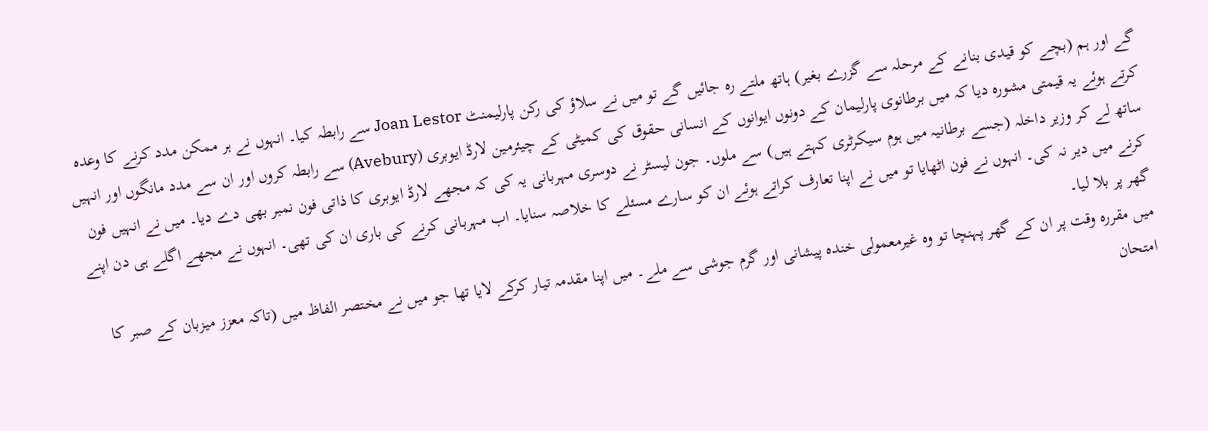گے اور ہم (بچے کو قیدی بنانے کے مرحلہ سے گزرے بغیر) ہاتھ ملتے رہ جائیں گے تو میں نے سلاؤ کی رکن پارلیمنٹ Joan Lestor سے رابطہ کیا۔ انہوں نے ہر ممکن مدد کرنے کا وعدہ کرتے ہوئے یہ قیمتی مشورہ دیا کہ میں برطانوی پارلیمان کے دونوں ایوانوں کے انسانی حقوق کی کمیٹی کے چیئرمین لارڈ ایوبری (Avebury) سے رابطہ کروں اور ان سے مدد مانگوں اور انہیں ساتھ لے کر وزیر داخلہ (جسے برطانیہ میں ہوم سیکرٹری کہتے ہیں) سے ملوں۔ جون لیسٹر نے دوسری مہربانی یہ کی کہ مجھے لارڈ ایوبری کا ذاتی فون نمبر بھی دے دیا۔ میں نے انہیں فون کرنے میں دیر نہ کی۔ انہوں نے فون اٹھایا تو میں نے اپنا تعارف کراتے ہوئے ان کو سارے مسئلے کا خلاصہ سنایا۔ اب مہربانی کرنے کی باری ان کی تھی۔ انہوں نے مجھے اگلے ہی دن اپنے گھر پر بلا لیا۔
میں مقررہ وقت پر ان کے گھر پہنچا تو وہ غیرمعمولی خندہ پیشانی اور گرم جوشی سے ملے۔ میں اپنا مقدمہ تیار کرکے لایا تھا جو میں نے مختصر الفاظ میں (تاکہ معزز میزبان کے صبر کا امتحان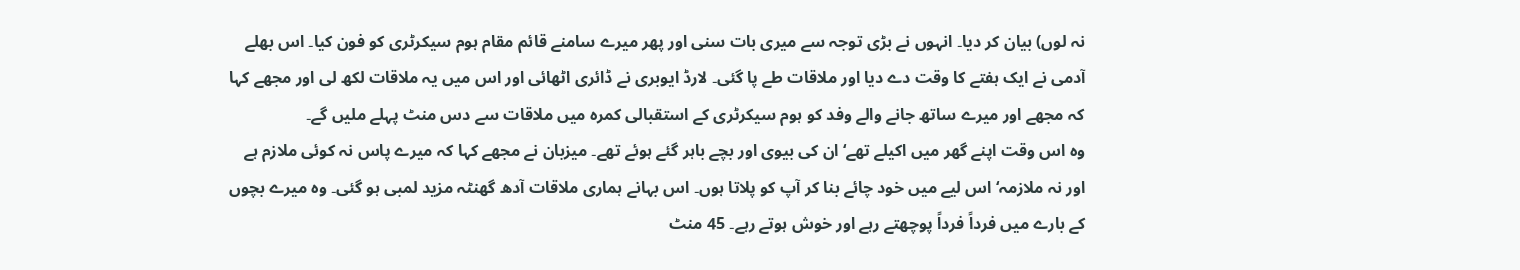نہ لوں) بیان کر دیا۔ انہوں نے بڑی توجہ سے میری بات سنی اور پھر میرے سامنے قائم مقام ہوم سیکرٹری کو فون کیا۔ اس بھلے آدمی نے ایک ہفتے کا وقت دے دیا اور ملاقات طے پا گئی۔ لارڈ ایوبری نے ڈائری اٹھائی اور اس میں یہ ملاقات لکھ لی اور مجھے کہا کہ مجھے اور میرے ساتھ جانے والے وفد کو ہوم سیکرٹری کے استقبالی کمرہ میں ملاقات سے دس منٹ پہلے ملیں گے۔
وہ اس وقت اپنے گھر میں اکیلے تھے‘ ان کی بیوی اور بچے باہر گئے ہوئے تھے۔ میزبان نے مجھے کہا کہ میرے پاس نہ کوئی ملازم ہے اور نہ ملازمہ‘ اس لیے میں خود چائے بنا کر آپ کو پلاتا ہوں۔ اس بہانے ہماری ملاقات آدھ گھنٹہ مزید لمبی ہو گئی۔ وہ میرے بچوں کے بارے میں فرداً فرداً پوچھتے رہے اور خوش ہوتے رہے۔ 45 منٹ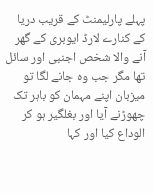پہلے پارلیمنٹ کے قریب دریا کے کنارے لارڈ ایوبری کے گھر آنے والا شخص اجنبی اور سائل تھا مگر جب وہ جانے لگا تو میزبان اپنے مہمان کو باہر تک چھوڑنے آیا اور بغلگیر ہو کر الوداع کیا اور کہا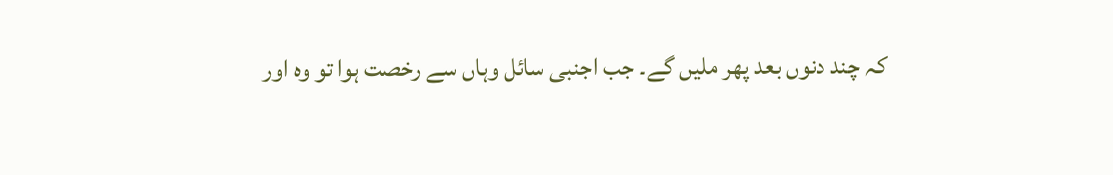کہ چند دنوں بعد پھر ملیں گے۔ جب اجنبی سائل وہاں سے رخصت ہوا تو وہ اور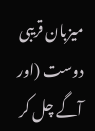میزبان قریبی دوست (اور آگے چل کر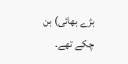بڑے بھائی) بن چکے تھے۔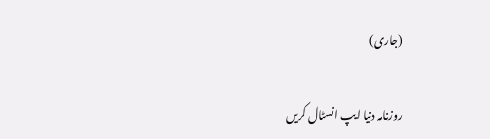(جاری)

روزنامہ دنیا ایپ انسٹال کریں